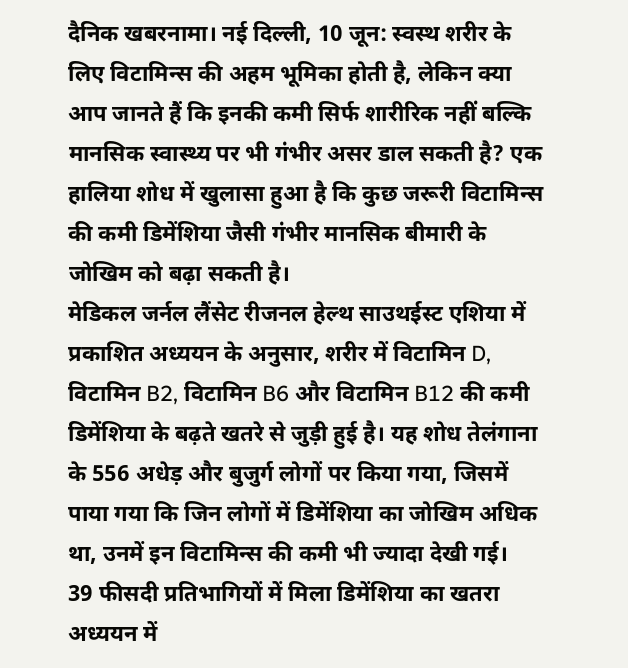दैनिक खबरनामा। नई दिल्ली, 10 जून: स्वस्थ शरीर के लिए विटामिन्स की अहम भूमिका होती है, लेकिन क्या आप जानते हैं कि इनकी कमी सिर्फ शारीरिक नहीं बल्कि मानसिक स्वास्थ्य पर भी गंभीर असर डाल सकती है? एक हालिया शोध में खुलासा हुआ है कि कुछ जरूरी विटामिन्स की कमी डिमेंशिया जैसी गंभीर मानसिक बीमारी के जोखिम को बढ़ा सकती है।
मेडिकल जर्नल लैंसेट रीजनल हेल्थ साउथईस्ट एशिया में प्रकाशित अध्ययन के अनुसार, शरीर में विटामिन D, विटामिन B2, विटामिन B6 और विटामिन B12 की कमी डिमेंशिया के बढ़ते खतरे से जुड़ी हुई है। यह शोध तेलंगाना के 556 अधेड़ और बुजुर्ग लोगों पर किया गया, जिसमें पाया गया कि जिन लोगों में डिमेंशिया का जोखिम अधिक था, उनमें इन विटामिन्स की कमी भी ज्यादा देखी गई।
39 फीसदी प्रतिभागियों में मिला डिमेंशिया का खतरा
अध्ययन में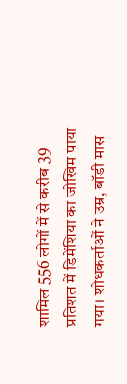शामिल 556 लोगों में से करीब 39 प्रतिशत में डिमेंशिया का जोखिम पाया गया। शोधकर्ताओं ने उम्र, बॉडी मास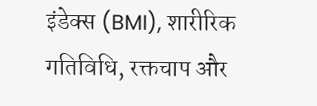इंडेक्स (BMI), शारीरिक गतिविधि, रक्तचाप और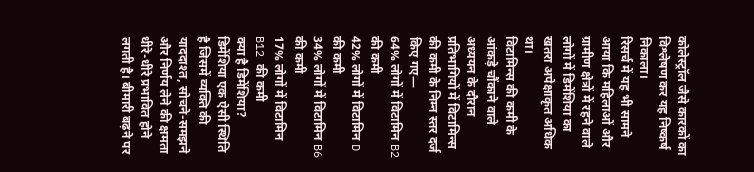कोलेस्ट्रॉल जैसे कारकों का विश्लेषण कर यह निष्कर्ष निकाला।
रिसर्च में यह भी सामने आया कि महिलाओं और ग्रामीण क्षेत्रों में रहने वाले लोगों में डिमेंशिया का खतरा अपेक्षाकृत अधिक था।
विटामिन्स की कमी के आंकड़े चौंकाने वाले
अध्ययन के दौरान प्रतिभागियों में विटामिन्स की कमी के निम्न स्तर दर्ज किए गए—
64% लोगों में विटामिन B2 की कमी
42% लोगों में विटामिन D की कमी
34% लोगों में विटामिन B6 की कमी
17% लोगों में विटामिन B12 की कमी
क्या है डिमेंशिया?
डिमेंशिया एक ऐसी स्थिति है जिसमें व्यक्ति की याददाश्त, सोचने-समझने और निर्णय लेने की क्षमता धीरे-धीरे प्रभावित होने लगती है। बीमारी बढ़ने पर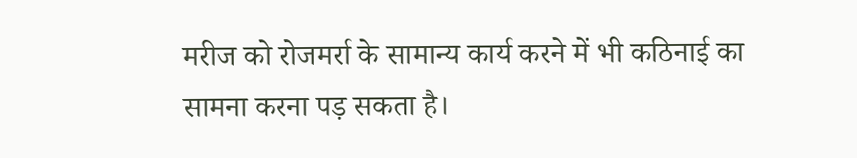मरीज को रोजमर्रा के सामान्य कार्य करने में भी कठिनाई का सामना करना पड़ सकता है।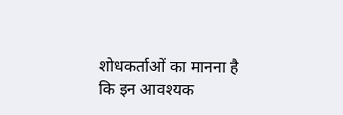शोधकर्ताओं का मानना है कि इन आवश्यक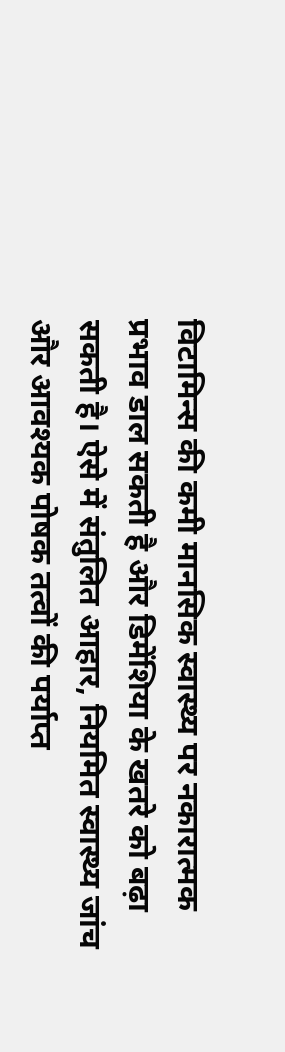विटामिन्स की कमी मानसिक स्वास्थ्य पर नकारात्मक प्रभाव डाल सकती है और डिमेंशिया के खतरे को बढ़ा सकती है। ऐसे में संतुलित आहार, नियमित स्वास्थ्य जांच और आवश्यक पोषक तत्वों की पर्याप्त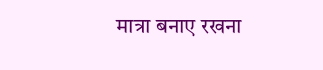मात्रा बनाए रखना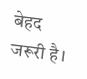बेहद जरूरी है।